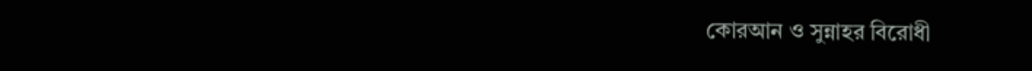কোরআন ও সুন্নাহর বিরোধী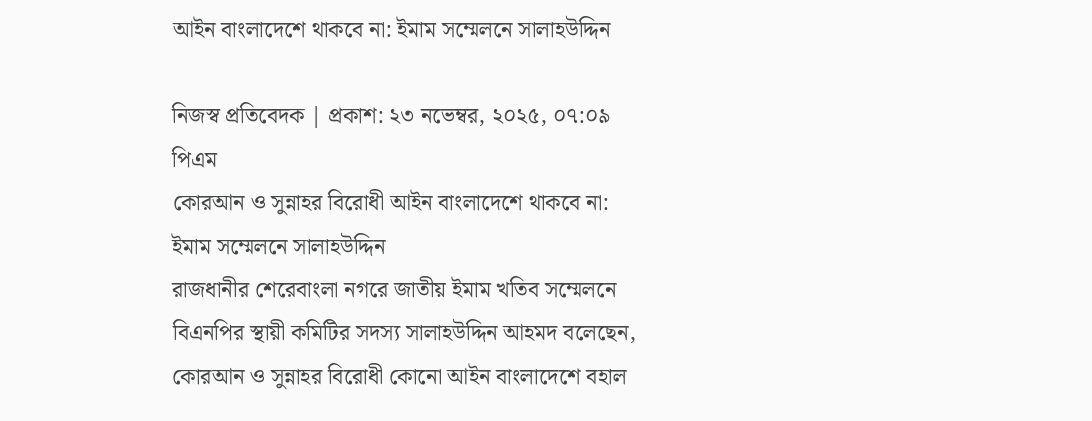আইন বাংলাদেশে থাকবে না: ইমাম সম্মেলনে সালাহউদ্দিন

নিজস্ব প্রতিবেদক | প্রকাশ: ২৩ নভেম্বর, ২০২৫, ০৭:০৯ পিএম
কোরআন ও সুন্নাহর বিরোধী আইন বাংলাদেশে থাকবে না: ইমাম সম্মেলনে সালাহউদ্দিন
রাজধানীর শেরেবাংলা নগরে জাতীয় ইমাম খতিব সম্মেলনে বিএনপির স্থায়ী কমিটির সদস্য সালাহউদ্দিন আহমদ বলেছেন, কোরআন ও সুন্নাহর বিরোধী কোনো আইন বাংলাদেশে বহাল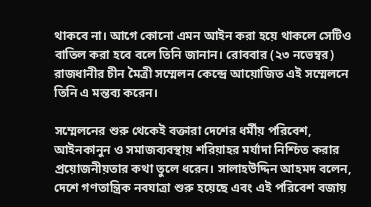থাকবে না। আগে কোনো এমন আইন করা হয়ে থাকলে সেটিও বাতিল করা হবে বলে তিনি জানান। রোববার (২৩ নভেম্বর) রাজধানীর চীন মৈত্রী সম্মেলন কেন্দ্রে আয়োজিত এই সম্মেলনে তিনি এ মন্তব্য করেন।

সম্মেলনের শুরু থেকেই বক্তারা দেশের ধর্মীয় পরিবেশ, আইনকানুন ও সমাজব্যবস্থায় শরিয়াহর মর্যাদা নিশ্চিত করার প্রয়োজনীয়তার কথা তুলে ধরেন। সালাহউদ্দিন আহমদ বলেন, দেশে গণতান্ত্রিক নবযাত্রা শুরু হয়েছে এবং এই পরিবেশ বজায়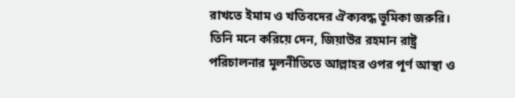রাখতে ইমাম ও খতিবদের ঐক্যবদ্ধ ভূমিকা জরুরি। তিনি মনে করিয়ে দেন, জিয়াউর রহমান রাষ্ট্র পরিচালনার মূলনীতিতে আল্লাহর ওপর পূর্ণ আস্থা ও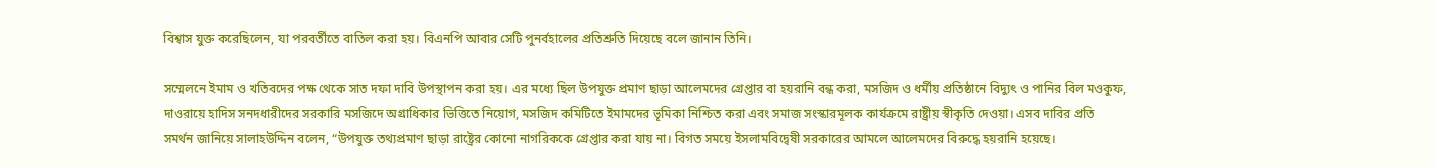বিশ্বাস যুক্ত করেছিলেন, যা পরবর্তীতে বাতিল করা হয়। বিএনপি আবার সেটি পুনর্বহালের প্রতিশ্রুতি দিয়েছে বলে জানান তিনি।

সম্মেলনে ইমাম ও খতিবদের পক্ষ থেকে সাত দফা দাবি উপস্থাপন করা হয়। এর মধ্যে ছিল উপযুক্ত প্রমাণ ছাড়া আলেমদের গ্রেপ্তার বা হয়রানি বন্ধ করা, মসজিদ ও ধর্মীয় প্রতিষ্ঠানে বিদ্যুৎ ও পানির বিল মওকুফ, দাওরায়ে হাদিস সনদধারীদের সরকারি মসজিদে অগ্রাধিকার ভিত্তিতে নিয়োগ, মসজিদ কমিটিতে ইমামদের ভূমিকা নিশ্চিত করা এবং সমাজ সংস্কারমূলক কার্যক্রমে রাষ্ট্রীয় স্বীকৃতি দেওয়া। এসব দাবির প্রতি সমর্থন জানিয়ে সালাহউদ্দিন বলেন, “উপযুক্ত তথ্যপ্রমাণ ছাড়া রাষ্ট্রের কোনো নাগরিককে গ্রেপ্তার করা যায় না। বিগত সময়ে ইসলামবিদ্বেষী সরকারের আমলে আলেমদের বিরুদ্ধে হয়রানি হয়েছে।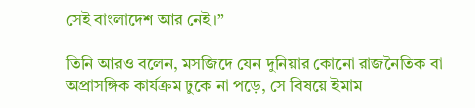সেই বাংলাদেশ আর নেই।”

তিনি আরও বলেন, মসজিদে যেন দুনিয়ার কোনো রাজনৈতিক বা অপ্রাসঙ্গিক কার্যক্রম ঢুকে না পড়ে, সে বিষয়ে ইমাম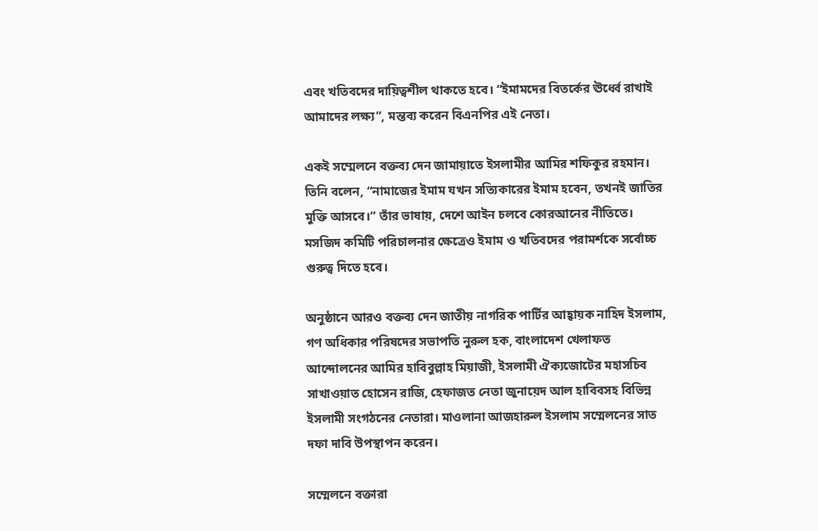এবং খতিবদের দায়িত্বশীল থাকতে হবে। “ইমামদের বিতর্কের ঊর্ধ্বে রাখাই আমাদের লক্ষ্য”, মন্তব্য করেন বিএনপির এই নেতা।

একই সম্মেলনে বক্তব্য দেন জামায়াতে ইসলামীর আমির শফিকুর রহমান। তিনি বলেন, “নামাজের ইমাম যখন সত্যিকারের ইমাম হবেন, তখনই জাতির মুক্তি আসবে।” তাঁর ভাষায়, দেশে আইন চলবে কোরআনের নীতিতে। মসজিদ কমিটি পরিচালনার ক্ষেত্রেও ইমাম ও খতিবদের পরামর্শকে সর্বোচ্চ গুরুত্ব দিতে হবে।

অনুষ্ঠানে আরও বক্তব্য দেন জাতীয় নাগরিক পার্টির আহ্বায়ক নাহিদ ইসলাম, গণ অধিকার পরিষদের সভাপতি নুরুল হক, বাংলাদেশ খেলাফত আন্দোলনের আমির হাবিবুল্লাহ মিয়াজী, ইসলামী ঐক্যজোটের মহাসচিব সাখাওয়াত হোসেন রাজি, হেফাজত নেতা জুনায়েদ আল হাবিবসহ বিভিন্ন ইসলামী সংগঠনের নেতারা। মাওলানা আজহারুল ইসলাম সম্মেলনের সাত দফা দাবি উপস্থাপন করেন।

সম্মেলনে বক্তারা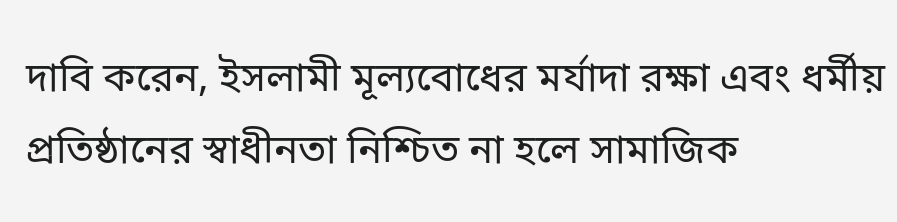দাবি করেন, ইসলামী মূল্যবোধের মর্যাদা রক্ষা এবং ধর্মীয় প্রতিষ্ঠানের স্বাধীনতা নিশ্চিত না হলে সামাজিক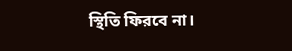স্থিতি ফিরবে না।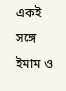একই সঙ্গে ইমাম ও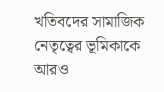খতিবদের সামাজিক নেতৃত্বের ভূমিকাকে আরও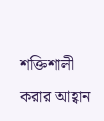শক্তিশালী করার আহ্বান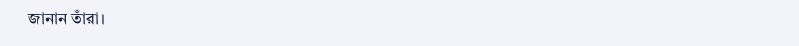জানান তাঁরা।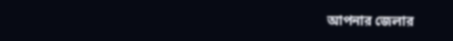আপনার জেলার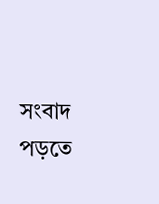সংবাদ পড়তে